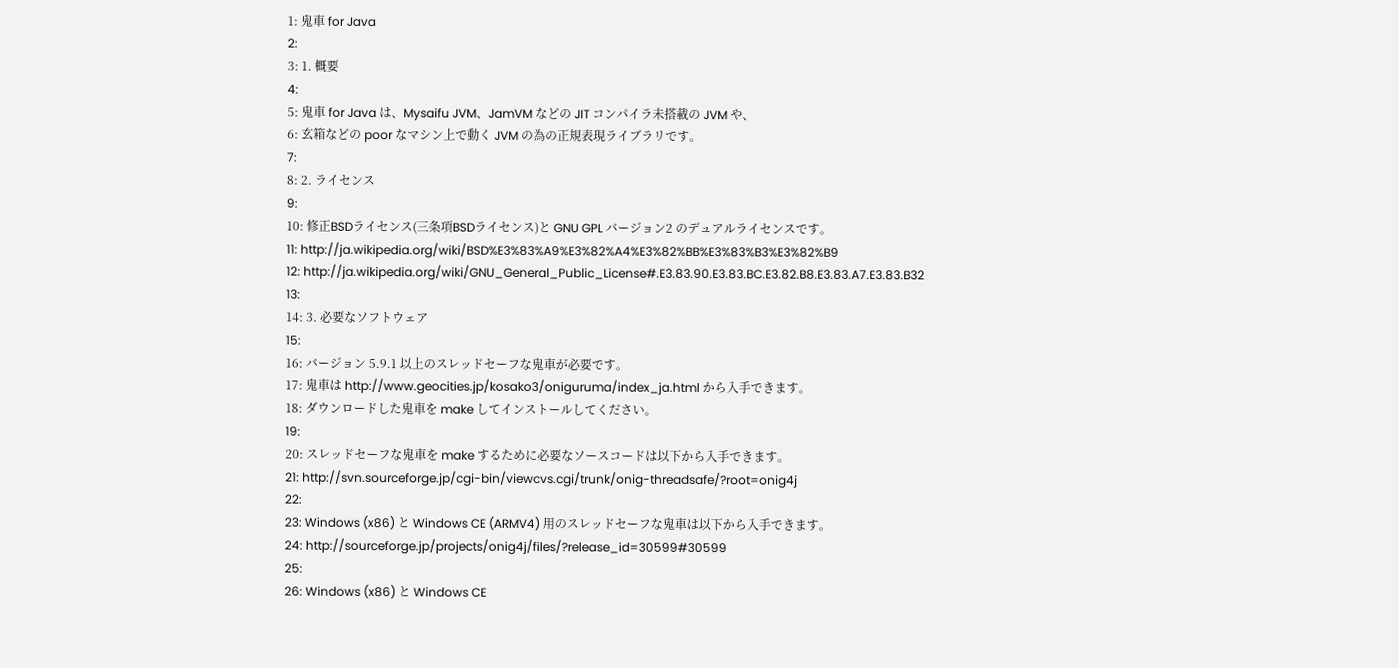1: 鬼車 for Java
2:
3: 1. 概要
4:
5: 鬼車 for Java は、Mysaifu JVM、JamVM などの JIT コンパイラ未搭載の JVM や、
6: 玄箱などの poor なマシン上で動く JVM の為の正規表現ライブラリです。
7:
8: 2. ライセンス
9:
10: 修正BSDライセンス(三条項BSDライセンス)と GNU GPL バージョン2 のデュアルライセンスです。
11: http://ja.wikipedia.org/wiki/BSD%E3%83%A9%E3%82%A4%E3%82%BB%E3%83%B3%E3%82%B9
12: http://ja.wikipedia.org/wiki/GNU_General_Public_License#.E3.83.90.E3.83.BC.E3.82.B8.E3.83.A7.E3.83.B32
13:
14: 3. 必要なソフトウェア
15:
16: バージョン 5.9.1 以上のスレッドセーフな鬼車が必要です。
17: 鬼車は http://www.geocities.jp/kosako3/oniguruma/index_ja.html から入手できます。
18: ダウンロードした鬼車を make してインストールしてください。
19:
20: スレッドセーフな鬼車を make するために必要なソースコードは以下から入手できます。
21: http://svn.sourceforge.jp/cgi-bin/viewcvs.cgi/trunk/onig-threadsafe/?root=onig4j
22:
23: Windows (x86) と Windows CE (ARMV4) 用のスレッドセーフな鬼車は以下から入手できます。
24: http://sourceforge.jp/projects/onig4j/files/?release_id=30599#30599
25:
26: Windows (x86) と Windows CE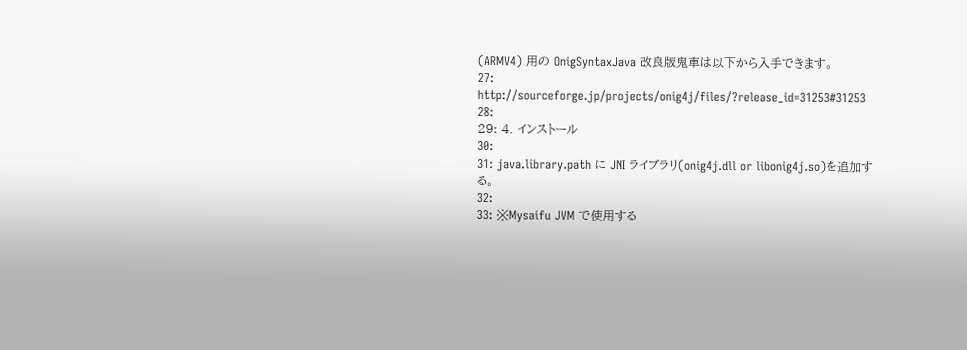(ARMV4) 用の OnigSyntaxJava 改良版鬼車は以下から入手できます。
27: http://sourceforge.jp/projects/onig4j/files/?release_id=31253#31253
28:
29: 4. インストール
30:
31: java.library.path に JNI ライブラリ(onig4j.dll or libonig4j.so)を追加する。
32:
33: ※Mysaifu JVM で使用する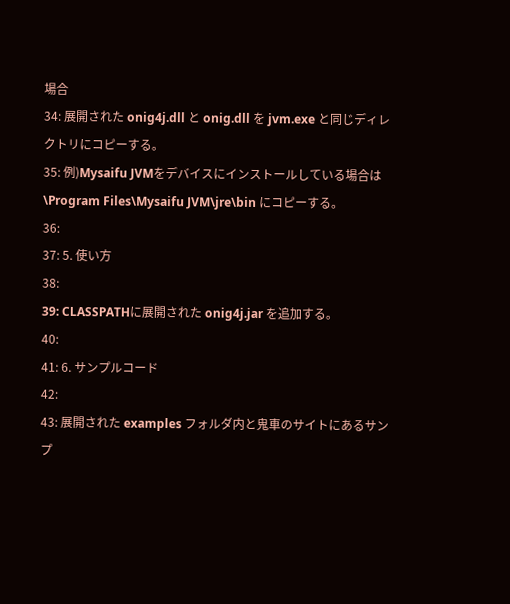場合
34: 展開された onig4j.dll と onig.dll を jvm.exe と同じディレクトリにコピーする。
35: 例)Mysaifu JVMをデバイスにインストールしている場合は \Program Files\Mysaifu JVM\jre\bin にコピーする。
36:
37: 5. 使い方
38:
39: CLASSPATHに展開された onig4j.jar を追加する。
40:
41: 6. サンプルコード
42:
43: 展開された examples フォルダ内と鬼車のサイトにあるサンプ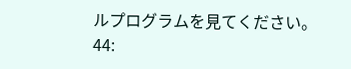ルプログラムを見てください。
44: